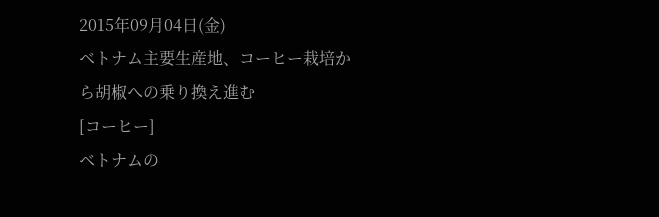2015年09月04日(金)
ベトナム主要生産地、コーヒー栽培から胡椒への乗り換え進む
[コーヒー]
ベトナムの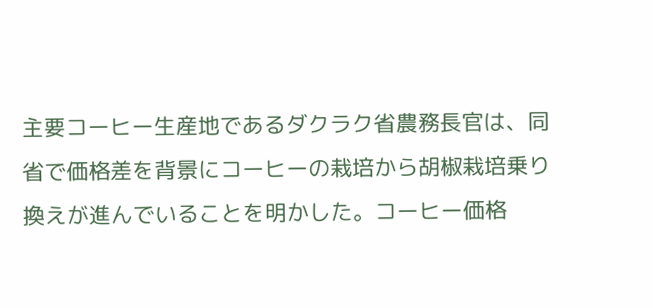主要コーヒー生産地であるダクラク省農務長官は、同省で価格差を背景にコーヒーの栽培から胡椒栽培乗り換えが進んでいることを明かした。コーヒー価格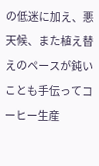の低迷に加え、悪天候、また植え替えのペースが鈍いことも手伝ってコーヒー生産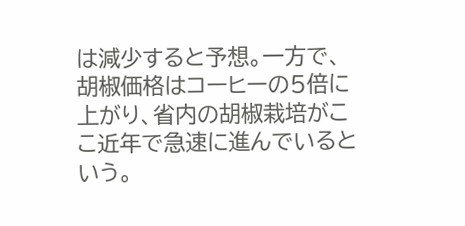は減少すると予想。一方で、胡椒価格はコーヒーの5倍に上がり、省内の胡椒栽培がここ近年で急速に進んでいるという。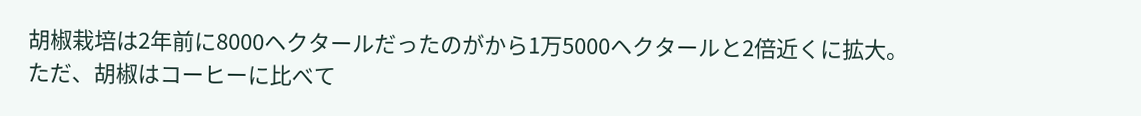胡椒栽培は2年前に8000ヘクタールだったのがから1万5000ヘクタールと2倍近くに拡大。ただ、胡椒はコーヒーに比べて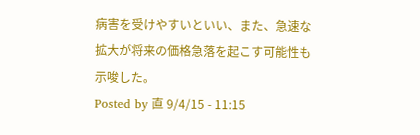病害を受けやすいといい、また、急速な拡大が将来の価格急落を起こす可能性も示唆した。
Posted by 直 9/4/15 - 11:15